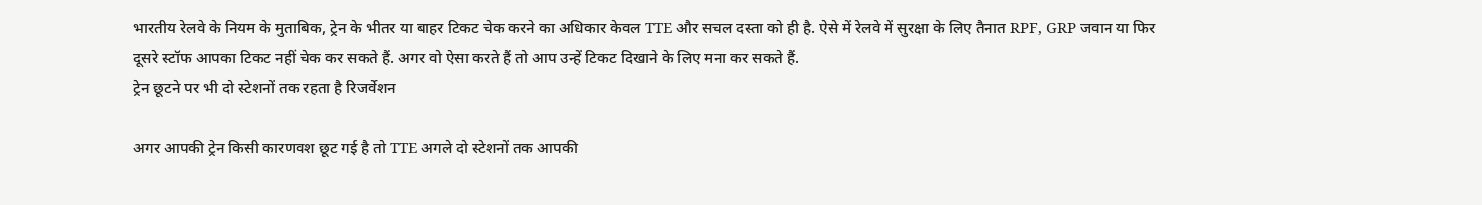भारतीय रेलवे के नियम के मुताबिक, ट्रेन के भीतर या बाहर टिकट चेक करने का अधिकार केवल TTE और सचल दस्ता को ही है. ऐसे में रेलवे में सुरक्षा के लिए तैनात RPF, GRP जवान या फिर दूसरे स्टॉफ आपका टिकट नहीं चेक कर सकते हैं. अगर वो ऐसा करते हैं तो आप उन्हें टिकट दिखाने के लिए मना कर सकते हैं.
ट्रेन छूटने पर भी दो स्टेशनों तक रहता है रिजर्वेशन

अगर आपकी ट्रेन किसी कारणवश छूट गई है तो TTE अगले दो स्टेशनों तक आपकी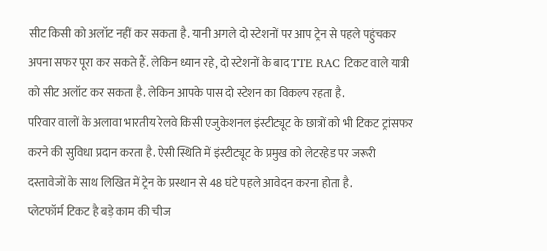सीट किसी को अलॉट नहीं कर सकता है. यानी अगले दो स्टेशनों पर आप ट्रेन से पहले पहुंचकर अपना सफर पूरा कर सकते हैं. लेकिन ध्यान रहे, दो स्टेशनों के बाद TTE RAC टिकट वाले यात्री को सीट अलॉट कर सकता है. लेकिन आपके पास दो स्टेशन का विकल्प रहता है.
परिवार वालों के अलावा भारतीय रेलवे किसी एजुकेशनल इंस्टीट्यूट के छात्रों को भी टिकट ट्रांसफर करने की सुविधा प्रदान करता है. ऐसी स्थिति में इंस्टीट्यूट के प्रमुख को लेटरहेड पर जरूरी दस्तावेजों के साथ लिखित में ट्रेन के प्रस्थान से 48 घंटे पहले आवेदन करना होता है.
प्लेटफॉर्म टिकट है बड़े काम की चीज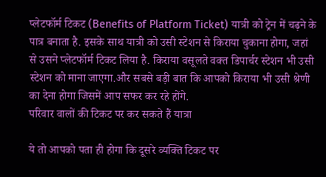प्लेटफॉर्म टिकट (Benefits of Platform Ticket) यात्री को ट्रेन में चढ़ने के पात्र बनाता है. इसके साथ यात्री को उसी स्टेशन से किराया चुकाना होगा, जहां से उसने प्लेटफॉर्म टिकट लिया है. किराया वसूलते वक्त डिपार्चर स्टेशन भी उसी स्टेशन को माना जाएगा.और सबसे बड़ी बात कि आपको किराया भी उसी श्रेणी का देना होगा जिसमें आप सफर कर रहे होंगे.
परिवार वालों की टिकट पर कर सकते हैं यात्रा

ये तो आपको पता ही होगा कि दूसरे व्यक्ति टिकट पर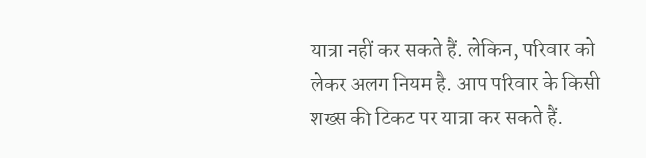यात्रा नहीं कर सकते हैं. लेकिन, परिवार को लेकर अलग नियम है. आप परिवार के किसी शख्स की टिकट पर यात्रा कर सकते हैं.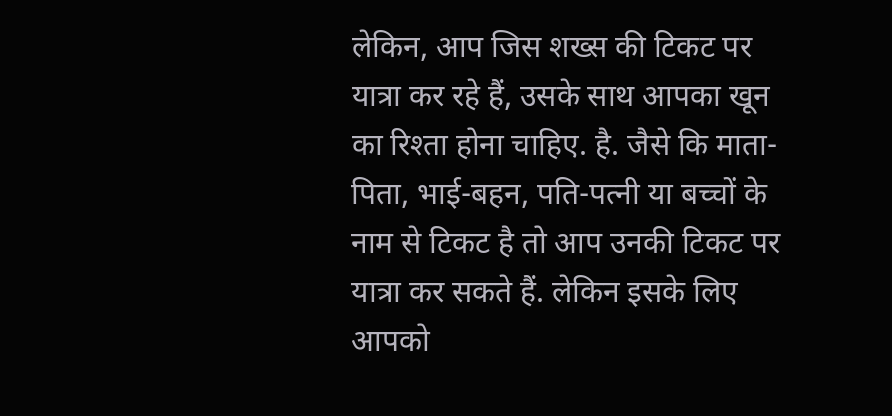लेकिन, आप जिस शख्स की टिकट पर यात्रा कर रहे हैं, उसके साथ आपका खून का रिश्ता होना चाहिए. है. जैसे कि माता-पिता, भाई-बहन, पति-पत्नी या बच्चों के नाम से टिकट है तो आप उनकी टिकट पर यात्रा कर सकते हैं. लेकिन इसके लिए आपको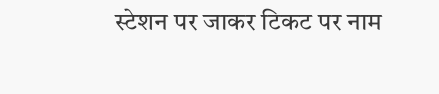स्टेशन पर जाकर टिकट पर नाम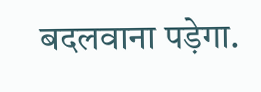बदलवाना पड़ेगा.